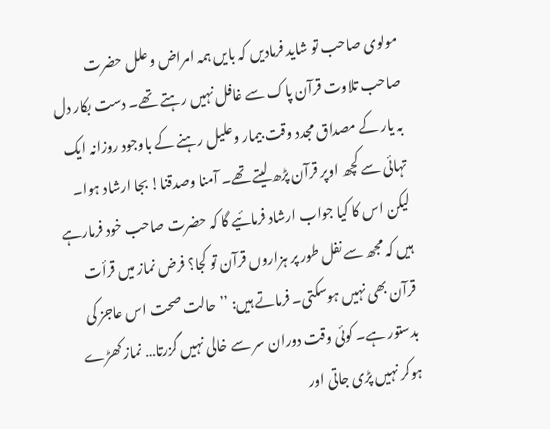مولوی صاحب تو شاید فرمادیں کہ بایں ہمہ امراض وعلل حضرت صاحب تلاوت قرآن پاک سے غافل نہیں رہتے تھے۔ دست بکار دل بہ یار کے مصداق مجدد وقت بیمار وعلیل رہنے کے باوجود روزانہ ایک تہائی سے کچھ اوپر قرآن پڑھ لیتے تھے۔ آمنا وصدقنا! بجا ارشاد ہوا۔ لیکن اس کا کیا جواب ارشاد فرمائیے گا کہ حضرت صاحب خود فرمارہے ہیں کہ مجھ سے نفل طور پر ہزاروں قرآن تو کجا؟ فرض نماز میں قرأت قرآن بھی نہیں ہوسکتی۔ فرماتے ہیں: ’’حالت صحت اس عاجز کی بدستور ہے۔ کوئی وقت دوران سر سے خالی نہیں گزرتا… نماز کھڑے ہوکر نہیں پڑی جاتی اور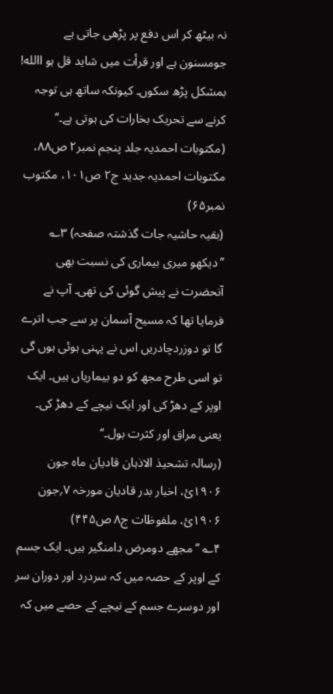نہ بیٹھ کر اس دفع پر پڑھی جاتی ہے جومسنون ہے اور قرأت میں شاید قل ہو االله! بمشکل پڑھ سکوں۔ کیونکہ ساتھ ہی توجہ کرنے سے تحریک بخارات کی ہوتی ہے۔‘‘
(مکتوبات احمدیہ جلد پنجم نمبر۲ ص۸۸، مکتوبات احمدیہ جدید ج۲ ص۱۰۱، مکتوب نمبر۶۵)
(بقیہ حاشیہ جات گذشتہ صفحہ) ۳؎ ’’دیکھو میری بیماری کی نسبت بھی آنحضرت نے پیش گوئی کی تھی۔ آپ نے فرمایا تھا کہ مسیح آسمان پر سے جب اترے گا تو دوزردچادریں اس نے پہنی ہوئی ہوں گی تو اسی طرح مجھ کو دو بیماریاں ہیں۔ ایک اوپر کے دھڑ کی اور ایک نیچے کے دھڑ کی۔ یعنی مراق اور کثرت بول۔‘‘
(رسالہ تشحیذ الاذہان قادیان ماہ جون ۱۹۰۶ئ، اخبار بدر قادیان مورخہ ۷؍جون ۱۹۰۶ئ، ملفوظات ج۸ ص۴۴۵)
۴؎ ’’مجھے دومرض دامنگیر ہیں۔ ایک جسم کے اوپر کے حصہ میں کہ سردرد اور دوران سر اور دوسرے جسم کے نیچے کے حصے میں کہ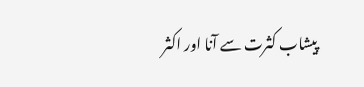پیشاب کثرت سے آنا اور اکثر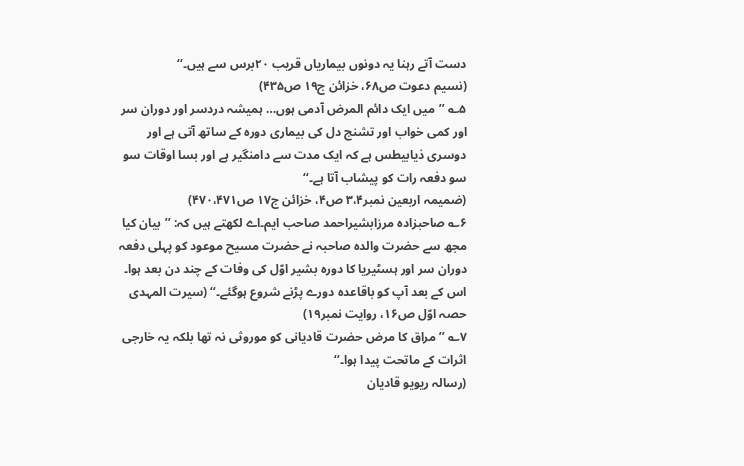دست آتے رہنا یہ دونوں بیماریاں قریب ۲۰برس سے ہیں۔‘‘
(نسیم دعوت ص۶۸، خزائن ج۱۹ ص۴۳۵)
۵؎ ’’میں ایک دائم المرض آدمی ہوں… ہمیشہ دردسر اور دوران سر اور کمی خواب اور تشنج دل کی بیماری دورہ کے ساتھ آتی ہے اور دوسری ذیابیطس ہے کہ ایک مدت سے دامنگیر ہے اور بسا اوقات سو سو دفعہ رات کو پیشاب آتا ہے۔‘‘
(ضمیمہ اربعین نمبر۳،۴ ص۴، خزائن ج۱۷ ص۴۷۰،۴۷۱)
۶؎ صاحبزادہ مرزابشیراحمد صاحب ایم۔اے لکھتے ہیں کہ: ’’بیان کیا مجھ سے حضرت والدہ صاحبہ نے حضرت مسیح موعود کو پہلی دفعہ دوران سر اور ہسٹیریا کا دورہ بشیر اوّل کی وفات کے چند دن بعد ہوا۔ اس کے بعد آپ کو باقاعدہ دورے پڑنے شروع ہوگئے۔‘‘ (سیرت المہدی حصہ اوّل ص۱۶، روایت نمبر۱۹)
۷؎ ’’مراق کا مرض حضرت قادیانی کو موروثی نہ تھا بلکہ یہ خارجی اثرات کے ماتحت پیدا ہوا۔‘‘
(رسالہ ریویو قادیان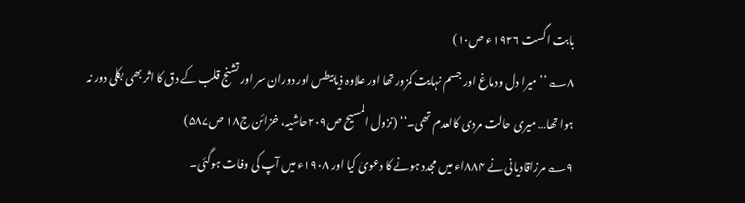بابت اگست ۱۹۲۶ء ص۱۰)
۸؎ ’’میرا دل ودماغ اور جسم نہایت کمزور تھا اور علاوہ ذیابیطس اور دوران سر اور تشنج قلب کے دق کا اثر بھی بکلی دور نہ ہوا تھا… میری حالت مردی کالعدم تھی۔‘‘ (نزول المسیح ص۲۰۹حاشیہ، خزائن ج۱۸ ص۵۸۷)
۹؎ مرزاقادیانی نے ۸۸۴اء میں مجدد ہونے کا دعویٰ کیا اور ۱۹۰۸ء میں آپ کی وفات ہوگئی۔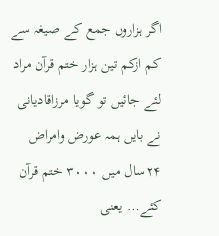اگر ہزاروں جمع کے صیغہ سے کم ازکم تین ہزار ختم قرآن مراد لئے جائیں تو گویا مرزاقادیانی نے بایں ہمہ عورض وامراض ۲۴سال میں ۳۰۰۰ ختم قرآن کئے… یعنی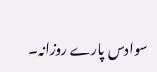سوادس پارے روزانہ۔